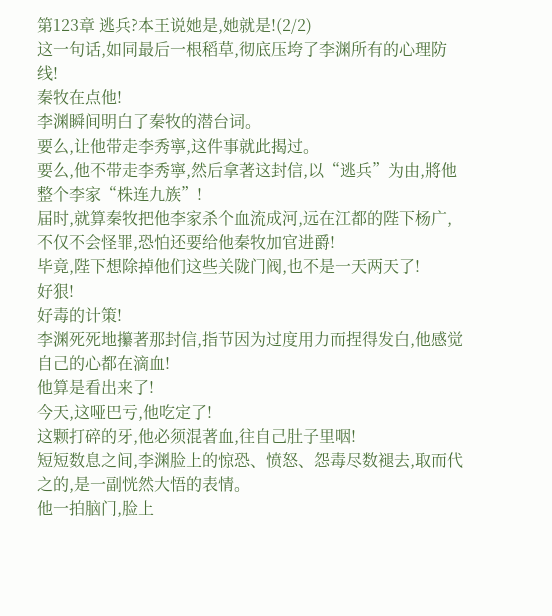第123章 逃兵?本王说她是,她就是!(2/2)
这一句话,如同最后一根稻草,彻底压垮了李渊所有的心理防线!
秦牧在点他!
李渊瞬间明白了秦牧的潜台词。
要么,让他带走李秀寧,这件事就此揭过。
要么,他不带走李秀寧,然后拿著这封信,以“逃兵”为由,將他整个李家“株连九族”!
届时,就算秦牧把他李家杀个血流成河,远在江都的陛下杨广,不仅不会怪罪,恐怕还要给他秦牧加官进爵!
毕竟,陛下想除掉他们这些关陇门阀,也不是一天两天了!
好狠!
好毒的计策!
李渊死死地攥著那封信,指节因为过度用力而捏得发白,他感觉自己的心都在滴血!
他算是看出来了!
今天,这哑巴亏,他吃定了!
这颗打碎的牙,他必须混著血,往自己肚子里咽!
短短数息之间,李渊脸上的惊恐、愤怒、怨毒尽数褪去,取而代之的,是一副恍然大悟的表情。
他一拍脑门,脸上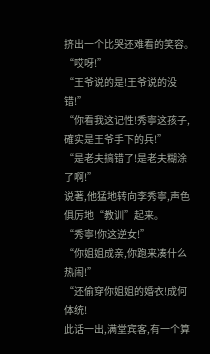挤出一个比哭还难看的笑容。
“哎呀!”
“王爷说的是!王爷说的没错!”
“你看我这记性!秀寧这孩子,確实是王爷手下的兵!”
“是老夫搞错了!是老夫糊涂了啊!”
说著,他猛地转向李秀寧,声色俱厉地“教训”起来。
“秀寧!你这逆女!”
“你姐姐成亲,你跑来凑什么热闹!”
“还偷穿你姐姐的婚衣!成何体统!
此话一出,满堂宾客,有一个算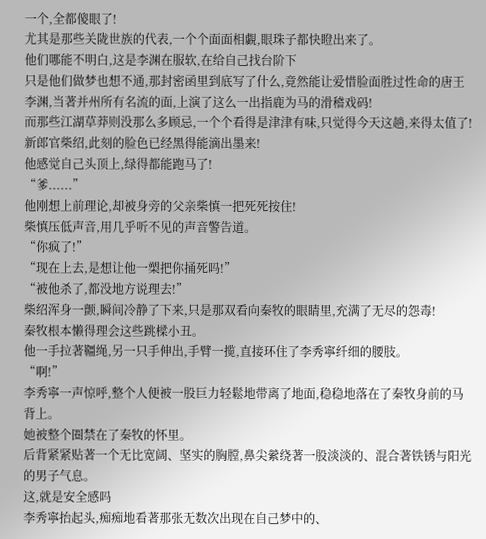一个,全都傻眼了!
尤其是那些关陇世族的代表,一个个面面相覷,眼珠子都快瞪出来了。
他们哪能不明白,这是李渊在服软,在给自己找台阶下
只是他们做梦也想不通,那封密函里到底写了什么,竟然能让爱惜脸面胜过性命的唐王李渊,当著并州所有名流的面,上演了这么一出指鹿为马的滑稽戏码!
而那些江湖草莽则没那么多顾忌,一个个看得是津津有味,只觉得今天这趟,来得太值了!
新郎官柴绍,此刻的脸色已经黑得能滴出墨来!
他感觉自己头顶上,绿得都能跑马了!
“爹......”
他刚想上前理论,却被身旁的父亲柴慎一把死死按住!
柴慎压低声音,用几乎听不见的声音警告道。
“你疯了!”
“现在上去,是想让他一槊把你捅死吗!”
“被他杀了,都没地方说理去!”
柴绍浑身一颤,瞬间冷静了下来,只是那双看向秦牧的眼睛里,充满了无尽的怨毒!
秦牧根本懒得理会这些跳樑小丑。
他一手拉著韁绳,另一只手伸出,手臂一揽,直接环住了李秀寧纤细的腰肢。
“啊!”
李秀寧一声惊呼,整个人便被一股巨力轻鬆地带离了地面,稳稳地落在了秦牧身前的马背上。
她被整个圈禁在了秦牧的怀里。
后背紧紧贴著一个无比宽阔、坚实的胸膛,鼻尖縈绕著一股淡淡的、混合著铁锈与阳光的男子气息。
这,就是安全感吗
李秀寧抬起头,痴痴地看著那张无数次出现在自己梦中的、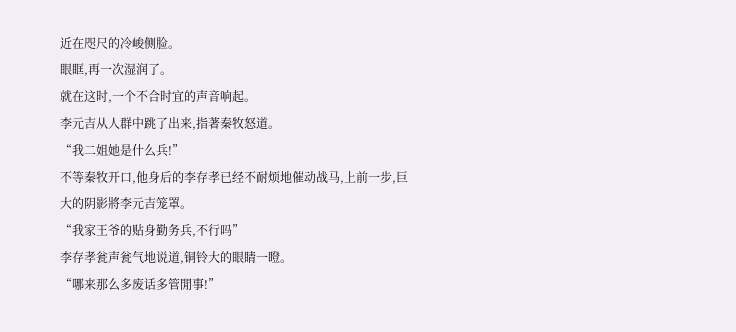近在咫尺的冷峻侧脸。
眼眶,再一次湿润了。
就在这时,一个不合时宜的声音响起。
李元吉从人群中跳了出来,指著秦牧怒道。
“我二姐她是什么兵!”
不等秦牧开口,他身后的李存孝已经不耐烦地催动战马,上前一步,巨大的阴影將李元吉笼罩。
“我家王爷的贴身勤务兵,不行吗”
李存孝瓮声瓮气地说道,铜铃大的眼睛一瞪。
“哪来那么多废话多管閒事!”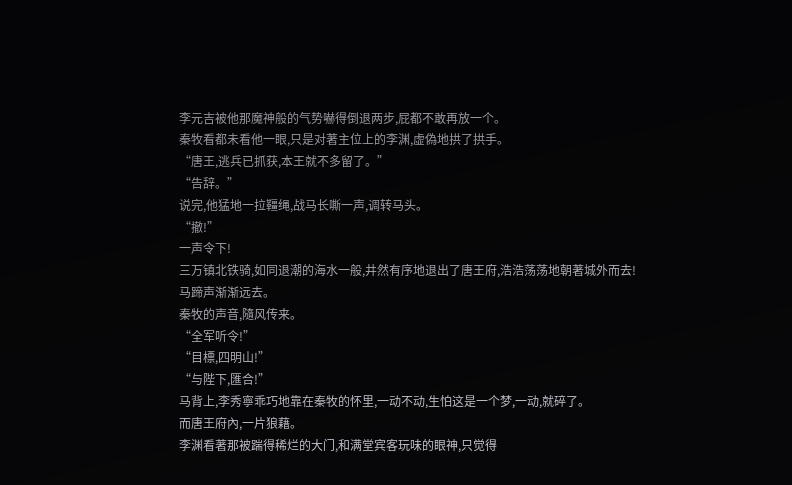李元吉被他那魔神般的气势嚇得倒退两步,屁都不敢再放一个。
秦牧看都未看他一眼,只是对著主位上的李渊,虚偽地拱了拱手。
“唐王,逃兵已抓获,本王就不多留了。”
“告辞。”
说完,他猛地一拉韁绳,战马长嘶一声,调转马头。
“撤!”
一声令下!
三万镇北铁骑,如同退潮的海水一般,井然有序地退出了唐王府,浩浩荡荡地朝著城外而去!
马蹄声渐渐远去。
秦牧的声音,隨风传来。
“全军听令!”
“目標,四明山!”
“与陛下,匯合!”
马背上,李秀寧乖巧地靠在秦牧的怀里,一动不动,生怕这是一个梦,一动,就碎了。
而唐王府內,一片狼藉。
李渊看著那被踹得稀烂的大门,和满堂宾客玩味的眼神,只觉得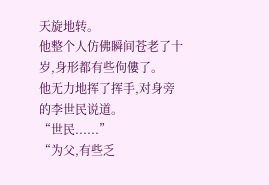天旋地转。
他整个人仿佛瞬间苍老了十岁,身形都有些佝僂了。
他无力地挥了挥手,对身旁的李世民说道。
“世民......”
“为父,有些乏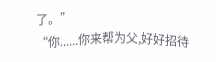了。”
“你......你来帮为父,好好招待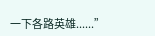一下各路英雄......”